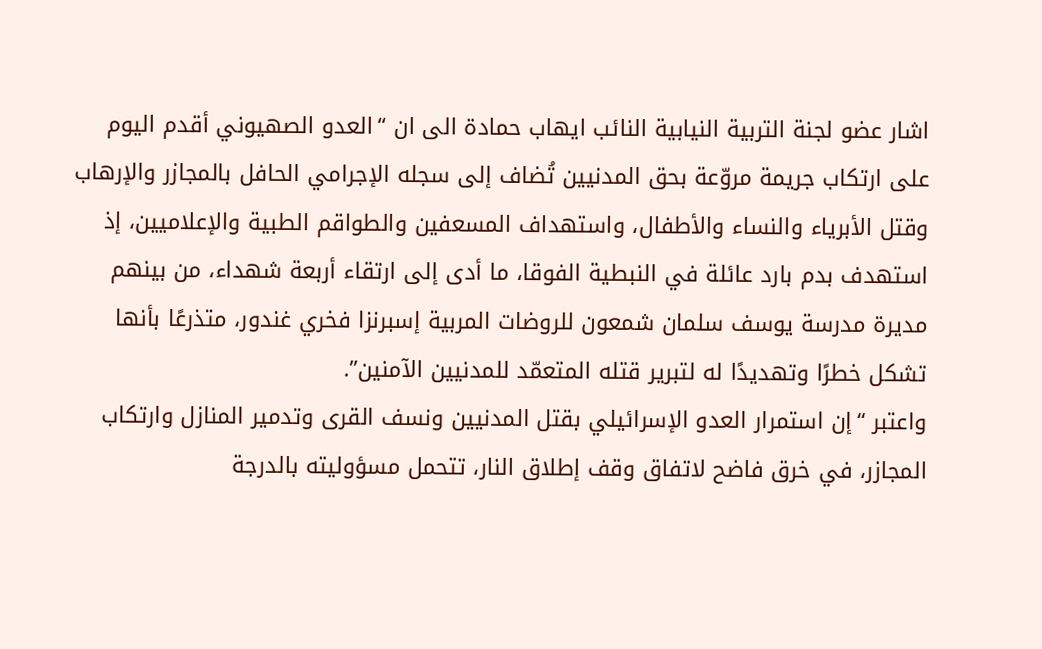اشار عضو لجنة التربية النيابية النائب ايهاب حمادة الى ان “العدو الصهيوني أقدم اليوم على ارتكاب جريمة مروّعة بحق المدنيين تُضاف إلى سجله الإجرامي الحافل بالمجازر والإرهاب وقتل الأبرياء والنساء والأطفال، واستهداف المسعفين والطواقم الطبية والإعلاميين، إذ استهدف بدم بارد عائلة في النبطية الفوقا، ما أدى إلى ارتقاء أربعة شهداء، من بينهم مديرة مدرسة يوسف سلمان شمعون للروضات المربية إسبرنزا فخري غندور، متذرعًا بأنها تشكل خطرًا وتهديدًا له لتبرير قتله المتعمّد للمدنيين الآمنين”.
واعتبر “إن استمرار العدو الإسرائيلي بقتل المدنيين ونسف القرى وتدمير المنازل وارتكاب المجازر، في خرق فاضح لاتفاق وقف إطلاق النار، تتحمل مسؤوليته بالدرجة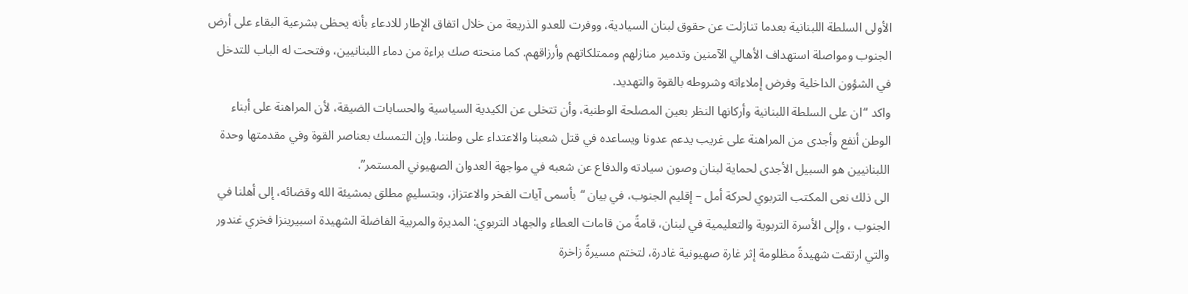الأولى السلطة اللبنانية بعدما تنازلت عن حقوق لبنان السيادية، ووفرت للعدو الذريعة من خلال اتفاق الإطار للادعاء بأنه يحظى بشرعية البقاء على أرض الجنوب ومواصلة استهداف الأهالي الآمنين وتدمير منازلهم وممتلكاتهم وأرزاقهم. كما منحته صك براءة من دماء اللبنانيين، وفتحت له الباب للتدخل في الشؤون الداخلية وفرض إملاءاته وشروطه بالقوة والتهديد.
واكد “ان على السلطة اللبنانية وأركانها النظر بعين المصلحة الوطنية، وأن تتخلى عن الكيدية السياسية والحسابات الضيقة، لأن المراهنة على أبناء الوطن أنفع وأجدى من المراهنة على غريب يدعم عدونا ويساعده في قتل شعبنا والاعتداء على وطننا. وإن التمسك بعناصر القوة وفي مقدمتها وحدة اللبنانيين هو السبيل الأجدى لحماية لبنان وصون سيادته والدفاع عن شعبه في مواجهة العدوان الصهيوني المستمر”.
الى ذلك نعى المكتب التربوي لحركة أمل – إقليم الجنوب، في بيان “بأسمى آيات الفخر والاعتزاز، وبتسليمٍ مطلق بمشيئة الله وقضائه، إلى أهلنا في الجنوب ، وإلى الأسرة التربوية والتعليمية في لبنان، قامةً من قامات العطاء والجهاد التربوي: المديرة والمربية الفاضلة الشهيدة اسبيرينزا فخري غندور والتي ارتقت شهيدةً مظلومة إثر غارة صهيونية غادرة، لتختم مسيرةً زاخرة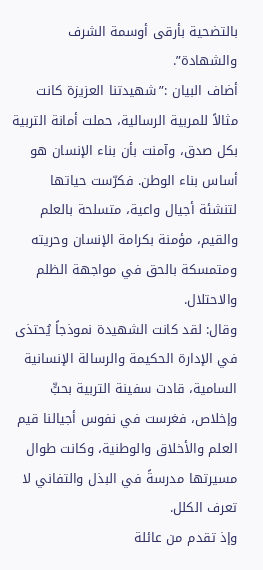بالتضحية بأرقى أوسمة الشرف والشهادة”.
أضاف البيان :”شهيدتنا العزيزة كانت مثالاً للمربية الرسالية، حملت أمانة التربية بكل صدق، وآمنت بأن بناء الإنسان هو أساس بناء الوطن. فكرّست حياتها لتنشئة أجيال واعية، متسلحة بالعلم والقيم، مؤمنة بكرامة الإنسان وحريته ومتمسكة بالحق في مواجهة الظلم والاحتلال.
وقال: لقد كانت الشهيدة نموذجاً يُحتذى في الإدارة الحكيمة والرسالة الإنسانية السامية، قادت سفينة التربية بحبٍّ وإخلاص، فغرست في نفوس أجيالنا قيم العلم والأخلاق والوطنية، وكانت طوال مسيرتها مدرسةً في البذل والتفاني لا تعرف الكلل.
وإذ تقدم من عائلة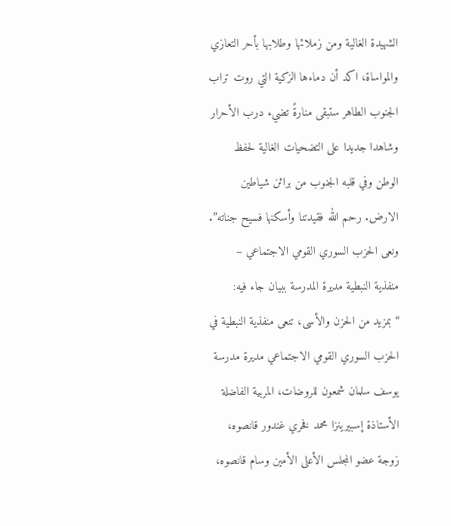الشهيدة الغالية ومن زملائها وطلابها بأحر التعازي والمواساة، اكد أن دماءها الزكية التي روت تراب الجنوب الطاهر ستبقى منارةً تضيء درب الأحرار وشاهدا جديدا على التضحيات الغالية لحفظ الوطن وفي قلبه الجنوب من براثن شياطين الارض. رحم الله فقيدتنا وأسكنها فسيح جناته”.
ونعى الحزب السوري القومي الاجتماعي – منفذية النبطية مديرة المدرسة ببيان جاء فيه: “بمزيد من الحزن والأسى، تنعى منفذية النبطية في الحزب السوري القومي الاجتماعي مديرة مدرسة يوسف سلمان شمعون للروضات، المربية الفاضلة الأستاذة إسبيرينزا محمد فخري غندور قانصوه، زوجة عضو المجلس الأعلى الأمين وسام قانصوه،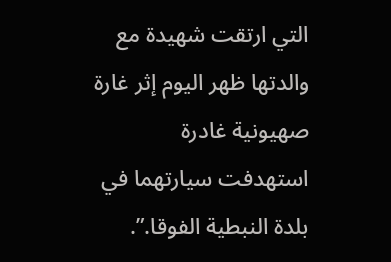التي ارتقت شهيدة مع والدتها ظهر اليوم إثر غارة صهيونية غادرة استهدفت سيارتهما في بلدة النبطية الفوقا.”.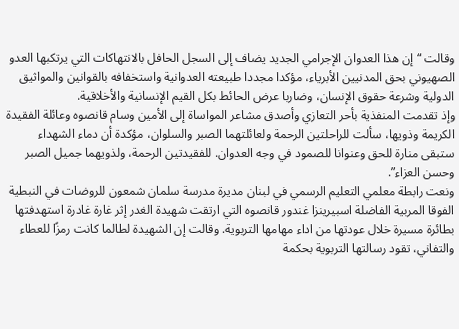وقالت “إن هذا العدوان الإجرامي الجديد يضاف إلى السجل الحافل بالانتهاكات التي يرتكبها العدو الصهيوني بحق المدنيين الأبرياء، مؤكدا مجددا طبيعته العدوانية واستخفافه بالقوانين والمواثيق الدولية وشرعة حقوق الإنسان، وضاربا عرض الحائط بكل القيم الإنسانية والأخلاقية.
وإذ تقدمت المنفذية بأحر التعازي وأصدق مشاعر المواساة إلى الأمين وسام قانصوه وعائلة الفقيدة الكريمة وذويها، سألت للراحلتين الرحمة ولعائلتهما الصبر والسلوان، مؤكدة أن دماء الشهداء ستبقى منارة للحق وعنوانا للصمود في وجه العدوان. للفقيدتين الرحمة، ولذويهما جميل الصبر وحسن العزاء”.
ونعت رابطة معلمي التعليم الرسمي في لبنان مديرة مدرسة سلمان شمعون للروضات في النبطية الفوقا المربية الفاضلة اسبيرينزا غندور قانصوه التي ارتقت شهيدة الغدر إثر غارة غادرة استهدفتها بطائرة مسيرة خلال عودتها من اداء مهامها التربوية. وقالت إن الشهيدة لطالما كانت رمزًا للعطاء والتفاني، تقود رسالتها التربوية بحكمة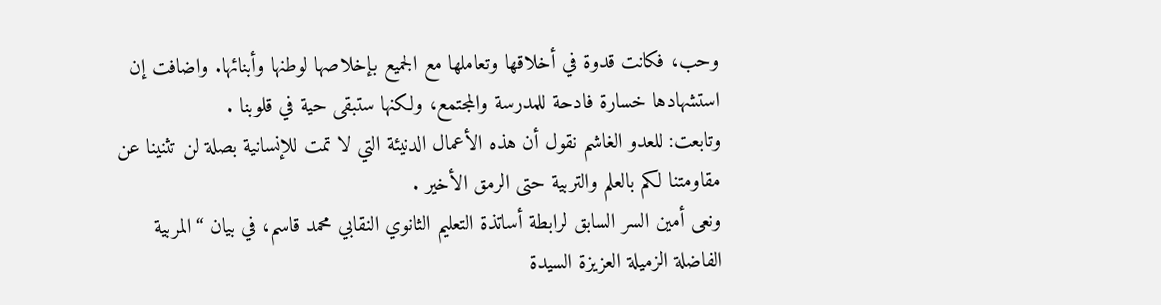وحب، فكانت قدوة في أخلاقها وتعاملها مع الجميع بإخلاصها لوطنها وأبنائها. واضافت إن استشهادها خسارة فادحة للمدرسة والمجتمع، ولكنها ستبقى حية في قلوبنا .
وتابعت: للعدو الغاشم نقول أن هذه الأعمال الدنيئة التي لا تمت للإنسانية بصلة لن تثنينا عن مقاومتنا لكم بالعلم والتربية حتى الرمق الأخير .
ونعى أمين السر السابق لرابطة أساتذة التعليم الثانوي النقابي محمد قاسم، في بيان “المربية الفاضلة الزميلة العزيزة السيدة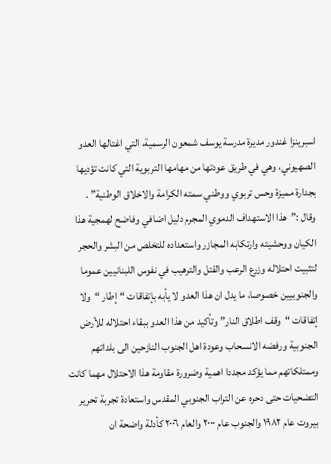اسبرينزا غندور مديرة مدرسة يوسف شمعون الرسمية، التي اغتالها العدو الصهيوني، وهي في طريق عودتها من مهامها التربوية التي كانت تؤديها بجدارة مميزة وحس تربوي ووطني سمته الكرامة والاخلاق الوطنية” .
وقال :”هذا الاستهداف الدموي المجرم دليل اضافي وفاضح لهمجية هذا الكيان ووحشيته وارتكابه المجازر واستعداده للتخلص من البشر والحجر لتثبيت احتلاله وزرع الرعب والقتل والترهيب في نفوس اللبنانيين عموما والجنوبيين خصوصا، ما يدل ان هذا العدو لا يأبه بإتفاقات “إطار “ولا إتفاقات “وقف اطلاق النار” وتأكيد من هذا العدو ببقاء احتلاله للأرض الجنوبية ورفضه الانسحاب وعودة اهل الجنوب النازحين الى بلداتهم وممتلكاتهم مما يؤكد مجددا اهمية وضرورة مقاومة هذا الاحتلال مهما كانت التضحيات حتى دحره عن التراب الجنوبي المقدس واستعادة تجربة تحرير بيروت عام ١٩٨٢ والجنوب عام ٢٠٠٠ والعام ٢٠٠٦ كأدلة واضحة ان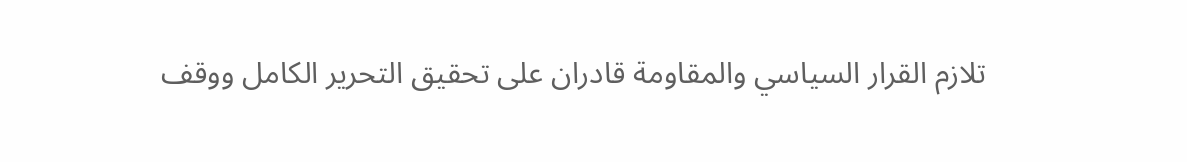تلازم القرار السياسي والمقاومة قادران على تحقيق التحرير الكامل ووقف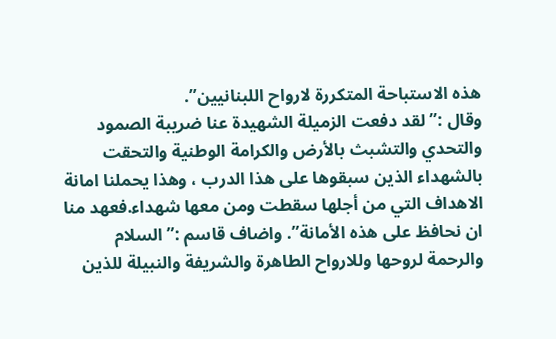هذه الاستباحة المتكررة لارواح اللبنانيين”.
وقال :” لقد دفعت الزميلة الشهيدة عنا ضريبة الصمود والتحدي والتشبث بالأرض والكرامة الوطنية والتحقت بالشهداء الذين سبقوها على هذا الدرب ، وهذا يحملنا امانة الاهداف التي من أجلها سقطت ومن معها شهداء.فعهد منا ان نحافظ على هذه الأمانة”. واضاف قاسم :”السلام والرحمة لروحها وللارواح الطاهرة والشريفة والنبيلة للذين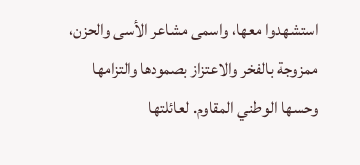استشهدوا معها، واسمى مشاعر الأسى والحزن، ممزوجة بالفخر والاعتزاز بصمودها والتزامها وحسها الوطني المقاوم. لعائلتها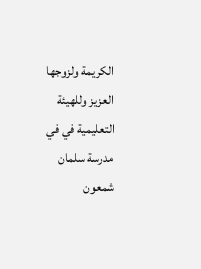الكريمة ولزوجها العزيز وللهيئة التعليمية في في مدرسة سلمان شمعون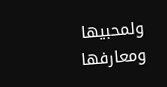ولمحبيها ومعارفها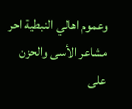وعموم اهالي النبطية احر مشاعر الأسى والحزن على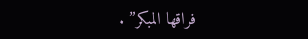فراقها المبكر” .